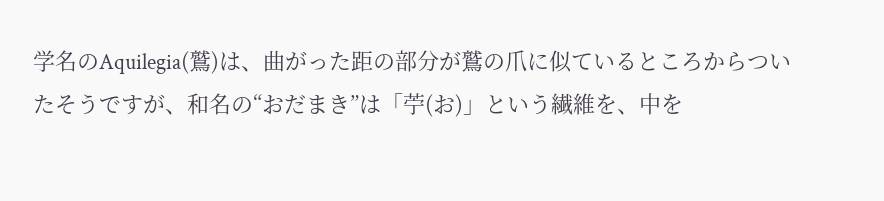学名のAquilegia(鷲)は、曲がった距の部分が鷲の爪に似ているところからついたそうですが、和名の“おだまき”は「苧(お)」という繊維を、中を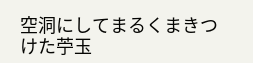空洞にしてまるくまきつけた苧玉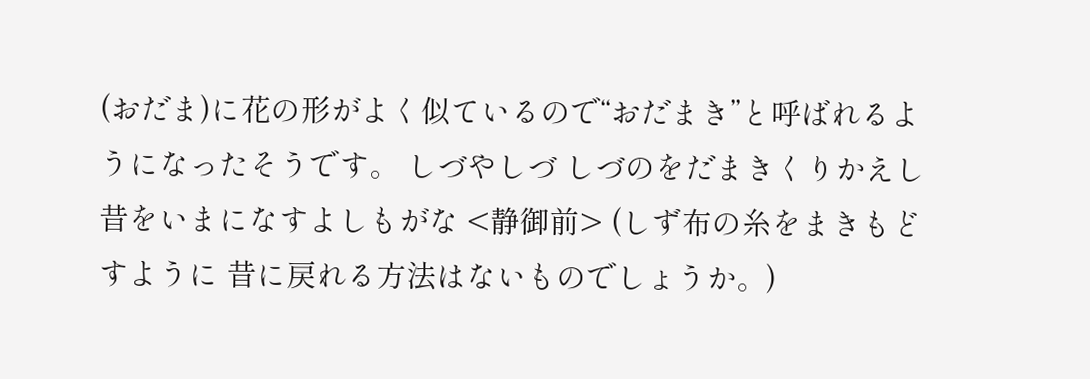(おだま)に花の形がよく似ているので“おだまき”と呼ばれるようになったそうです。 しづやしづ しづのをだまきくりかえし 昔をいまになすよしもがな <静御前> (しず布の糸をまきもどすように 昔に戻れる方法はないものでしょうか。)